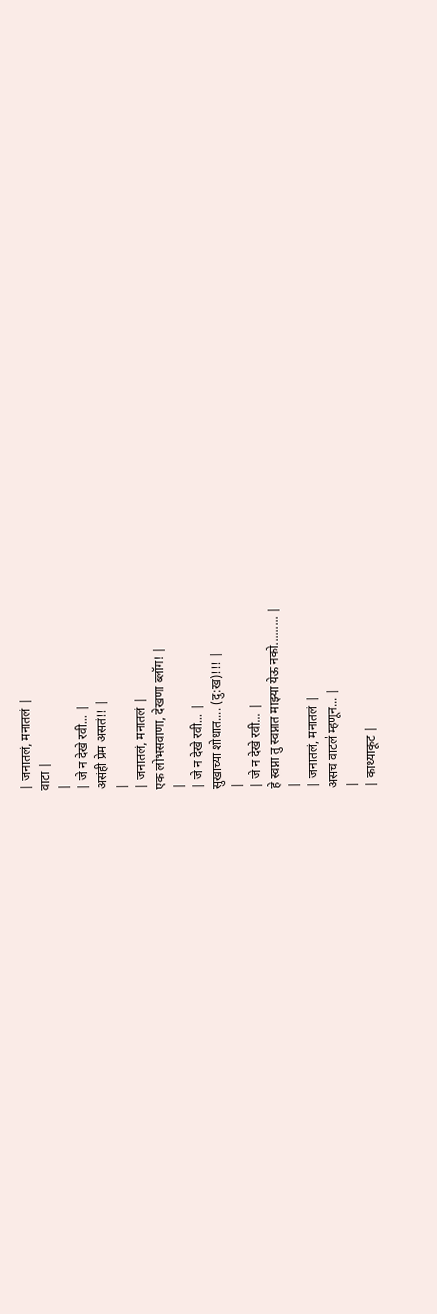| जनातलं, मनातलं |
वाटा |
|
| जे न देखे रवी... |
असंही प्रेम असतं!! |
|
| जनातलं, मनातलं |
एक लोभसवाणा, देखणा ब्लॉग! |
|
| जे न देखे रवी... |
सुखाच्या शोधात.... (दु:ख)!!! |
|
| जे न देखे रवी... |
हे स्वप्ना तु स्वप्नात माझ्या येऊ नको......... |
|
| जनातलं, मनातलं |
असच वाटल॑ म्हणून... |
|
| काथ्याकूट |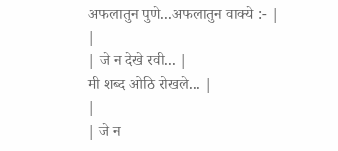अफलातुन पुणे...अफलातुन वाक्ये :- |
|
| जे न देखे रवी... |
मी शब्द ओठि रोखले... |
|
| जे न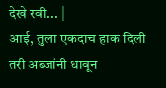देखे रवी... |
आई, तुला एकदाच हाक दिली तरी अब्जांनी धावून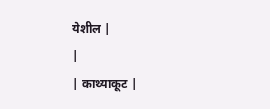येशील |
|
| काथ्याकूट |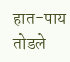हात-पाय तोडले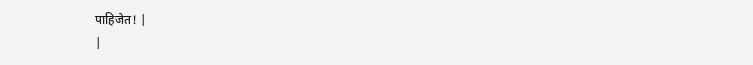पाहिजेत! |
|